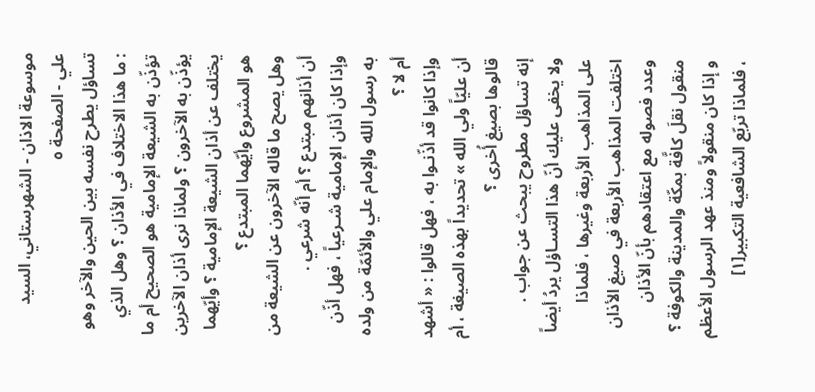موسوعة الاذان - الشهرستاني، السيد علي - الصفحة ٥
تساؤل يطرح نفسه بين الحين والآخر وهو : ما هذا الاختلاف في الأذان ؟ وهل الذي تؤذّن به الشيعة الإمامية هو الصحيح أم ما يؤذّن به الآخرون ؟ ولماذا نرى أذان الآخرين يختلف عن أذان الشيعة الإمامية ؟ وأيّهما هو المشروع وأيّهما المبتدع ؟
وهل يصح ما قاله الآخرون عن الشيعة من أن أذانهم مبتدع ؟ أم أنّه شرعي .
وإذا كان أذان الإمامية شـرعياً ، فهل أذّن به رسول الله والإمام علي والأئمّة من ولده أم لا ؟
وإذا كانوا قد أذّنـوا به ، فهل قالوا : « أشهد أن عليّاً ولي الله » تحديداً بهذه الصيغة ، أم قالوها بصيغ أُخرى ؟
إنه تساؤل مطروح يبحث عن جواب .
ولا يخفى عليك أنّ هذا التسـاؤل يردُ أيضاً على المذاهب الأربعة وغيرها ، فلماذا اختلفت المذاهب الأربعة في صيغ الأذان وعدد فصوله مع اعتقادهم بأنّ الأذان منقول نقلَ كافَّة بمكّة والمدينة والكوفة ؟
و إذا كان منقولاً ومنذ عهد الرسول الأعظم ، فلماذا تربّع الشافعية التكبير[١]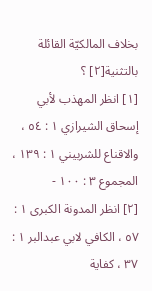بخلاف المالكيّة القائلة بالتثنية[٢] ؟
[١] انظر المهذب لأبي إسحاق الشيرازي ١ : ٥٤ ، والاقناع للشربيني ١ : ١٣٩ ، المجموع ٣ : ١٠٠ -
[٢] انظر المدونة الكبرى ١ : ٥٧ ، الكافي لابي عبدالبر ١ : ٣٧ ، كفاية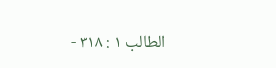الطالب ١ : ٣١٨ -